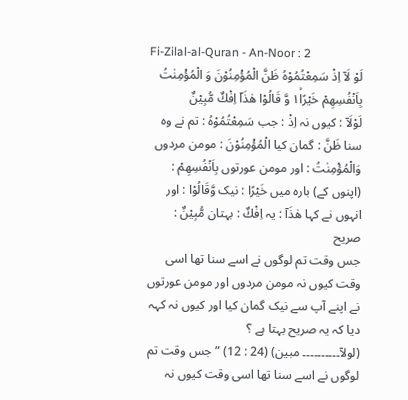Fi-Zilal-al-Quran - An-Noor : 2
لَوْ لَاۤ اِذْ سَمِعْتُمُوْهُ ظَنَّ الْمُؤْمِنُوْنَ وَ الْمُؤْمِنٰتُ بِاَنْفُسِهِمْ خَیْرًا١ۙ وَّ قَالُوْا هٰذَاۤ اِفْكٌ مُّبِیْنٌ
لَوْلَآ : کیوں نہ اِذْ : جب سَمِعْتُمُوْهُ : تم نے وہ سنا ظَنَّ : گمان کیا الْمُؤْمِنُوْنَ : مومن مردوں وَالْمُؤْمِنٰتُ : اور مومن عورتوں بِاَنْفُسِهِمْ : (اپنوں کے) بارہ میں خَيْرًا : نیک وَّقَالُوْا : اور انہوں نے کہا ھٰذَآ : یہ اِفْكٌ : بہتان مُّبِيْنٌ : صریح
جس وقت تم لوگوں نے اسے سنا تھا اسی وقت کیوں نہ مومن مردوں اور مومن عورتوں نے اپنے آپ سے نیک گمان کیا اور کیوں نہ کہہ دیا کہ یہ صریح بہتا ہے ؟
(لولآ۔۔۔۔۔۔۔۔۔۔ مبین) (24 : 12) ” جس وقت تم لوگوں نے اسے سنا تھا اسی وقت کیوں نہ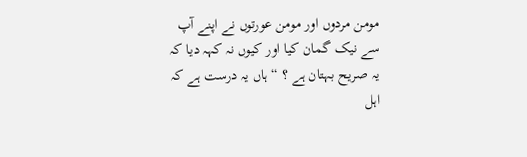مومن مردوں اور مومن عورتوں نے اپنے آپ سے نیک گمان کیا اور کیوں نہ کہہ دیا کہ یہ صریح بہتان ہے ؟ “ ہاں یہ درست ہے کہ اہل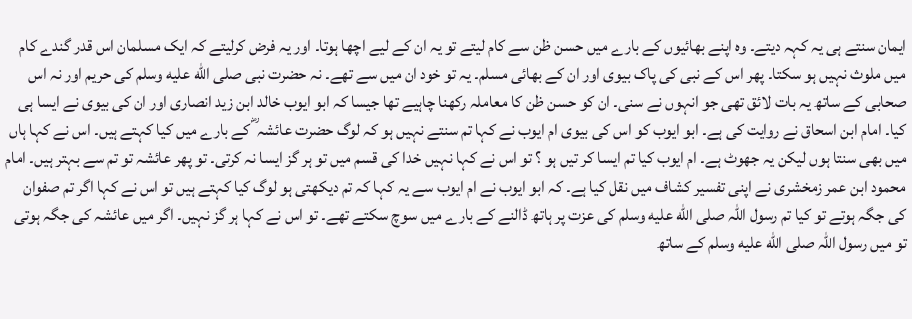ایمان سنتے ہی یہ کہہ دیتے۔ وہ اپنے بھائیوں کے بارے میں حسن ظن سے کام لیتے تو یہ ان کے لیے اچھا ہوتا۔ اور یہ فرض کرلیتے کہ ایک مسلمان اس قدر گندے کام میں ملوث نہیں ہو سکتا۔ پھر اس کے نبی کی پاک بیوی اور ان کے بھائی مسلم۔ یہ تو خود ان میں سے تھے۔ نہ حضرت نبی صلى الله عليه وسلم کی حریم اور نہ اس صحابی کے ساتھ یہ بات لائق تھی جو انہوں نے سنی۔ ان کو حسن ظن کا معاملہ رکھنا چاہیے تھا جیسا کہ ابو ایوب خالد ابن زید انصاری اور ان کی بیوی نے ایسا ہی کیا۔ امام ابن اسحاق نے روایت کی ہے۔ ابو ایوب کو اس کی بیوی ام ایوب نے کہا تم سنتے نہیں ہو کہ لوگ حضرت عائشہ ؓ کے بارے میں کیا کہتے ہیں۔ اس نے کہا ہاں میں بھی سنتا ہوں لیکن یہ جھوٹ ہے۔ ام ایوب کیا تم ایسا کر تیں ہو ؟ تو اس نے کہا نہیں خدا کی قسم میں تو ہر گز ایسا نہ کرتی۔ تو پھر عائشہ تو تم سے بہتر ہیں۔ امام محمود ابن عمر زمخشری نے اپنی تفسیر کشاف میں نقل کیا ہے۔ کہ ابو ایوب نے ام ایوب سے یہ کہا کہ تم دیکھتی ہو لوگ کیا کہتے ہیں تو اس نے کہا اگر تم صفوان کی جگہ ہوتے تو کیا تم رسول اللہ صلى الله عليه وسلم کی عزت پر ہاتھ ڈالنے کے بارے میں سوچ سکتے تھے۔ تو اس نے کہا ہر گز نہیں۔ اگر میں عائشہ کی جگہ ہوتی تو میں رسول اللہ صلى الله عليه وسلم کے ساتھ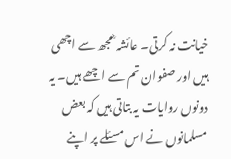خیانت نہ کرتی۔ عائشہ ؓ مجھ سے اچھی ہیں اور صفوان تم سے اچھے ہیں۔ یہ دونوں روایات یہ بتاتی ہیں کہ بعض مسلمانوں نے اس مسئلے پر اپنے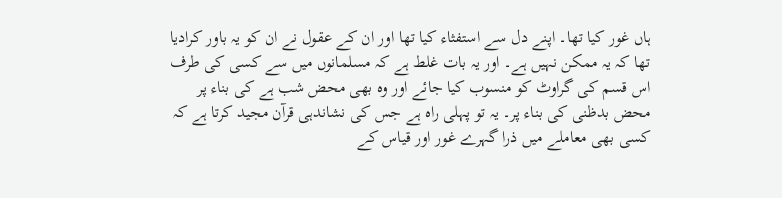ہاں غور کیا تھا۔ اپنے دل سے استفثاء کیا تھا اور ان کے عقول نے ان کو یہ باور کرادیا تھا کہ یہ ممکن نہیں ہے۔ اور یہ بات غلط ہے کہ مسلمانوں میں سے کسی کی طرف اس قسم کی گراوٹ کو منسوب کیا جائے اور وہ بھی محض شب ہے کی بناء پر محض بدظنی کی بناء پر۔ یہ تو پہلی راہ ہے جس کی نشاندہی قرآن مجید کرتا ہے کہ کسی بھی معاملے میں ذرا گہرے غور اور قیاس کے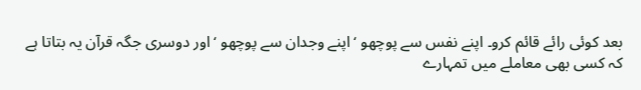بعد کوئی رائے قائم کرو۔ اپنے نفس سے پوچھو ‘ اپنے وجدان سے پوچھو ‘ اور دوسری جگہ قرآن یہ بتاتا ہے کہ کسی بھی معاملے میں تمہارے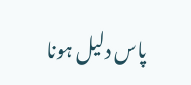پاس دلیل ہونا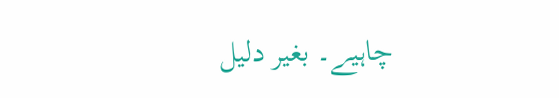چاہیے۔ بغیر دلیل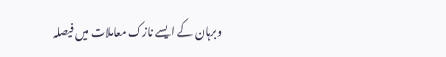وبرہان کے ایسے نازک معاملات میں فیصلہ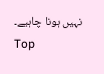نہیں ہونا چاہیے۔
Top